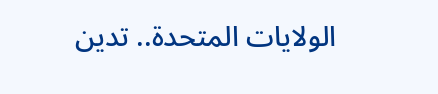الولايات المتحدة.. تدين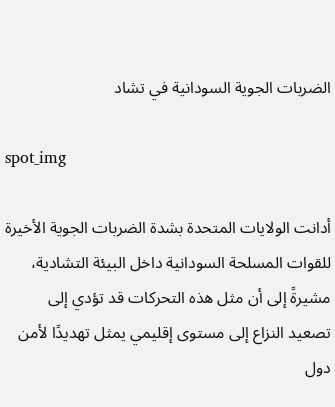الضربات الجوية السودانية في تشاد

spot_img

أدانت الولايات المتحدة بشدة الضربات الجوية الأخيرة للقوات المسلحة السودانية داخل البيئة التشادية، مشيرةً إلى أن مثل هذه التحركات قد تؤدي إلى تصعيد النزاع إلى مستوى إقليمي يمثل تهديدًا لأمن دول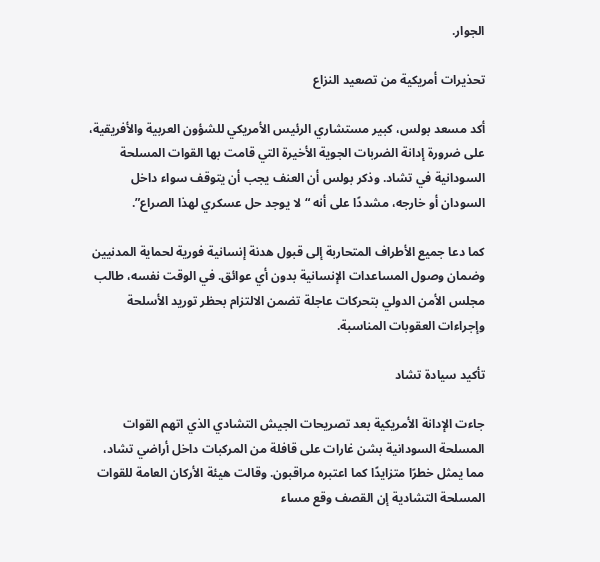الجوار.

تحذيرات أمريكية من تصعيد النزاع

أكد مسعد بولس، كبير مستشاري الرئيس الأمريكي للشؤون العربية والأفريقية، على ضرورة إدانة الضربات الجوية الأخيرة التي قامت بها القوات المسلحة السودانية في تشاد. وذكر بولس أن العنف يجب أن يتوقف سواء داخل السودان أو خارجه، مشددًا على أنه “لا يوجد حل عسكري لهذا الصراع”.

كما دعا جميع الأطراف المتحاربة إلى قبول هدنة إنسانية فورية لحماية المدنيين وضمان وصول المساعدات الإنسانية بدون أي عوائق. في الوقت نفسه، طالب مجلس الأمن الدولي بتحركات عاجلة تضمن الالتزام بحظر توريد الأسلحة وإجراءات العقوبات المناسبة.

تأكيد سيادة تشاد

جاءت الإدانة الأمريكية بعد تصريحات الجيش التشادي الذي اتهم القوات المسلحة السودانية بشن غارات على قافلة من المركبات داخل أراضي تشاد، مما يمثل خطرًا متزايدًا كما اعتبره مراقبون. وقالت هيئة الأركان العامة للقوات المسلحة التشادية إن القصف وقع مساء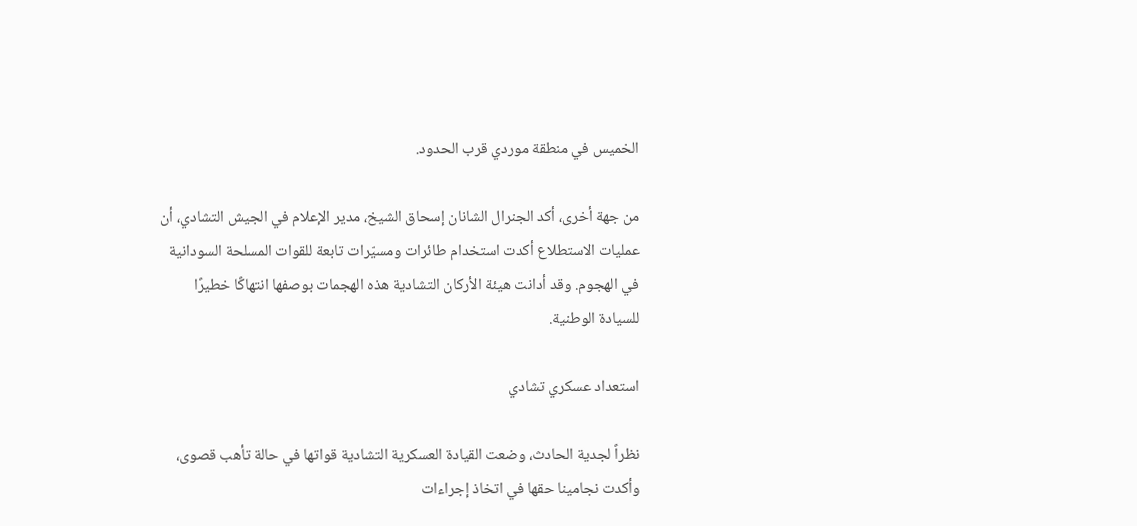الخميس في منطقة موردي قرب الحدود.

من جهة أخرى، أكد الجنرال الشانان إسحاق الشيخ، مدير الإعلام في الجيش التشادي، أن عمليات الاستطلاع أكدت استخدام طائرات ومسيّرات تابعة للقوات المسلحة السودانية في الهجوم. وقد أدانت هيئة الأركان التشادية هذه الهجمات بوصفها انتهاكًا خطيرًا للسيادة الوطنية.

استعداد عسكري تشادي

نظراً لجدية الحادث، وضعت القيادة العسكرية التشادية قواتها في حالة تأهب قصوى، وأكدت نجامينا حقها في اتخاذ إجراءات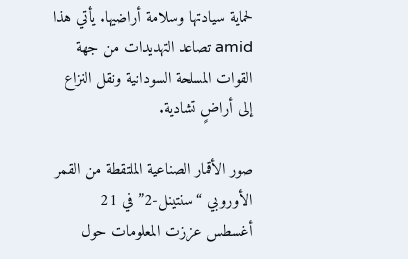لحماية سيادتها وسلامة أراضيها. يأتي هذا amid تصاعد التهديدات من جهة القوات المسلحة السودانية ونقل النزاع إلى أراضٍ تشادية.

صور الأقمار الصناعية الملتقطة من القمر الأوروبي “سنتينل-2” في 21 أغسطس عززت المعلومات حول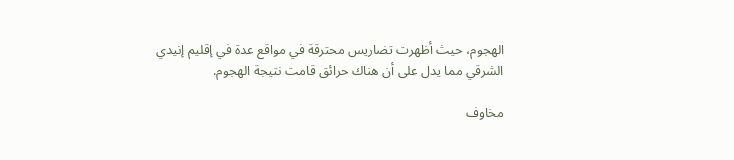الهجوم، حيث أظهرت تضاريس محترقة في مواقع عدة في إقليم إنيدي الشرقي مما يدل على أن هناك حرائق قامت نتيجة الهجوم.

مخاوف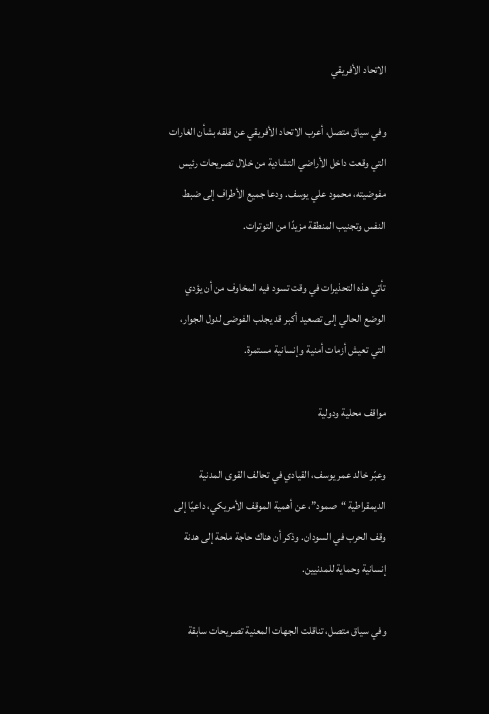الاتحاد الأفريقي

وفي سياق متصل، أعرب الاتحاد الأفريقي عن قلقه بشأن الغارات التي وقعت داخل الأراضي التشادية من خلال تصريحات رئيس مفوضيته، محمود علي يوسف. ودعا جميع الأطراف إلى ضبط النفس وتجنيب المنطقة مزيدًا من التوترات.

تأتي هذه التحذيرات في وقت تسود فيه المخاوف من أن يؤدي الوضع الحالي إلى تصعيد أكبر قد يجلب الفوضى لدول الجوار، التي تعيش أزمات أمنية وإنسانية مستمرة.

مواقف محلية ودولية

وعبّر خالد عمر يوسف، القيادي في تحالف القوى المدنية الديمقراطية “صمود”، عن أهمية الموقف الأمريكي، داعيًا إلى وقف الحرب في السودان. وذكر أن هناك حاجة ملحة إلى هدنة إنسانية وحماية للمدنيين.

وفي سياق متصل، تناقلت الجهات المعنية تصريحات سابقة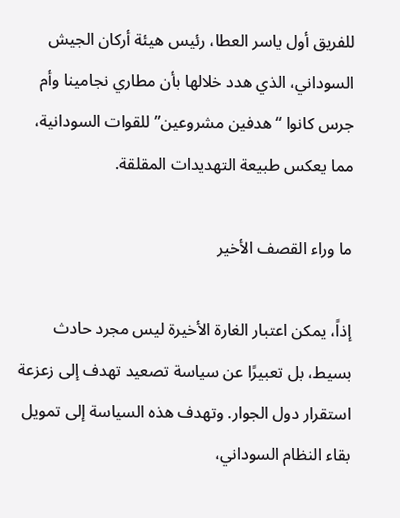للفريق أول ياسر العطا، رئيس هيئة أركان الجيش السوداني، الذي هدد خلالها بأن مطاري نجامينا وأم جرس كانوا “هدفين مشروعين” للقوات السودانية، مما يعكس طبيعة التهديدات المقلقة.

ما وراء القصف الأخير

إذاً، يمكن اعتبار الغارة الأخيرة ليس مجرد حادث بسيط، بل تعبيرًا عن سياسة تصعيد تهدف إلى زعزعة استقرار دول الجوار. وتهدف هذه السياسة إلى تمويل بقاء النظام السوداني،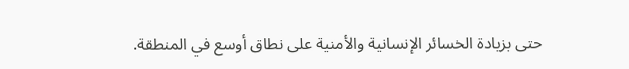حتى بزيادة الخسائر الإنسانية والأمنية على نطاق أوسع في المنطقة.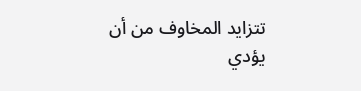تتزايد المخاوف من أن يؤدي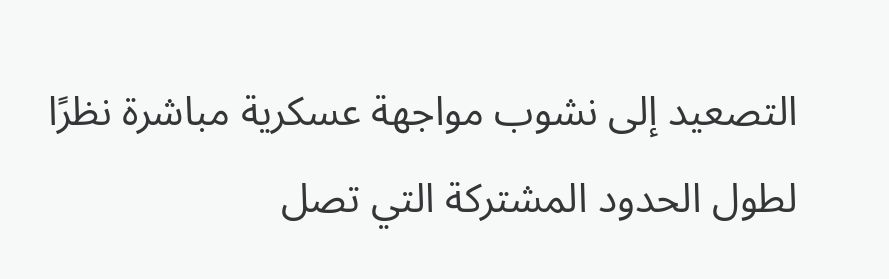التصعيد إلى نشوب مواجهة عسكرية مباشرة نظرًا لطول الحدود المشتركة التي تصل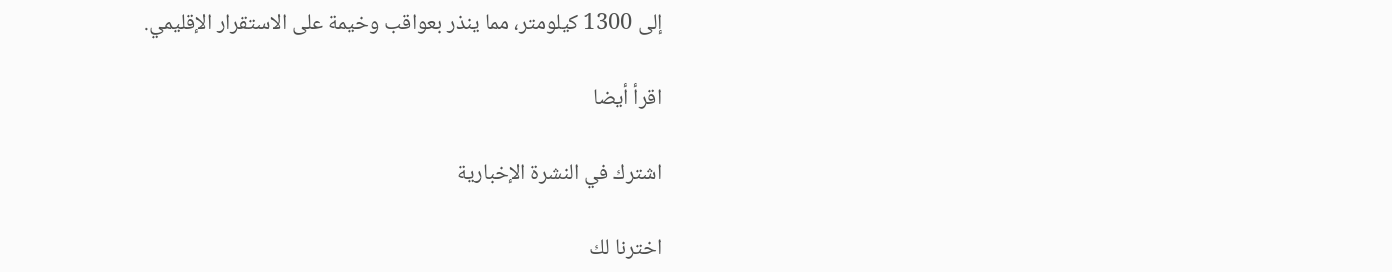إلى 1300 كيلومتر، مما ينذر بعواقب وخيمة على الاستقرار الإقليمي.

اقرأ أيضا

اشترك في النشرة الإخبارية

اخترنا لك